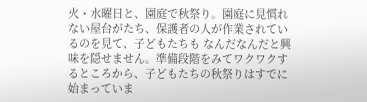火・水曜日と、園庭で秋祭り。園庭に見慣れない屋台がたち、保護者の人が作業されているのを見て、子どもたちも なんだなんだと興味を隠せません。準備段階をみてワクワクするところから、子どもたちの秋祭りはすでに始まっていま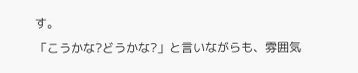す。
「こうかな?どうかな?」と言いながらも、雰囲気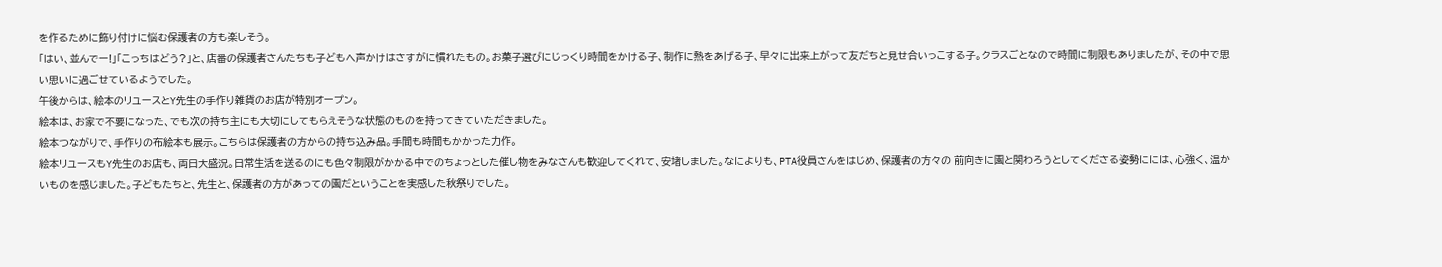を作るために飾り付けに悩む保護者の方も楽しそう。
「はい、並んでー!」「こっちはどう?」と、店番の保護者さんたちも子どもへ声かけはさすがに慣れたもの。お菓子選びにじっくり時間をかける子、制作に熱をあげる子、早々に出来上がって友だちと見せ合いっこする子。クラスごとなので時間に制限もありましたが、その中で思い思いに過ごせているようでした。
午後からは、絵本のリユースとY先生の手作り雑貨のお店が特別オープン。
絵本は、お家で不要になった、でも次の持ち主にも大切にしてもらえそうな状態のものを持ってきていただきました。
絵本つながりで、手作りの布絵本も展示。こちらは保護者の方からの持ち込み品。手間も時間もかかった力作。
絵本リユースもY先生のお店も、両日大盛況。日常生活を送るのにも色々制限がかかる中でのちょっとした催し物をみなさんも歓迎してくれて、安堵しました。なによりも、PTA役員さんをはじめ、保護者の方々の 前向きに園と関わろうとしてくださる姿勢にには、心強く、温かいものを感じました。子どもたちと、先生と、保護者の方があっての園だということを実感した秋祭りでした。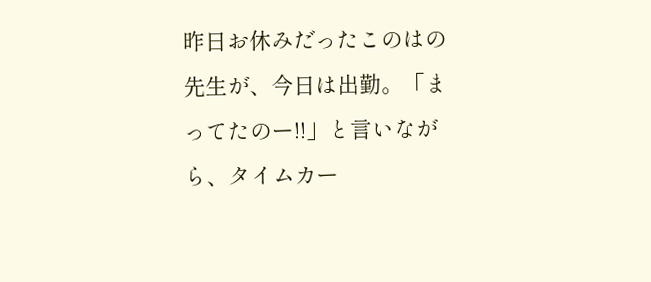昨日お休みだったこのはの先生が、今日は出勤。「まってたのー!!」と言いながら、タイムカー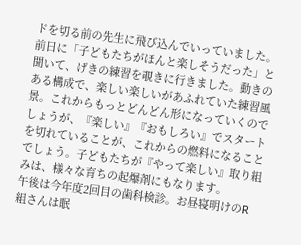ドを切る前の先生に飛び込んでいっていました。
前日に「子どもたちがほんと楽しそうだった」と聞いて、げきの練習を覗きに行きました。動きのある構成で、楽しい楽しいがあふれていた練習風景。これからもっとどんどん形になっていくのでしょうが、『楽しい』『おもしろい』でスタートを切れていることが、これからの燃料になることでしょう。子どもたちが『やって楽しい』取り組みは、様々な育ちの起爆剤にもなります。
午後は今年度2回目の歯科検診。お昼寝明けのR組さんは眠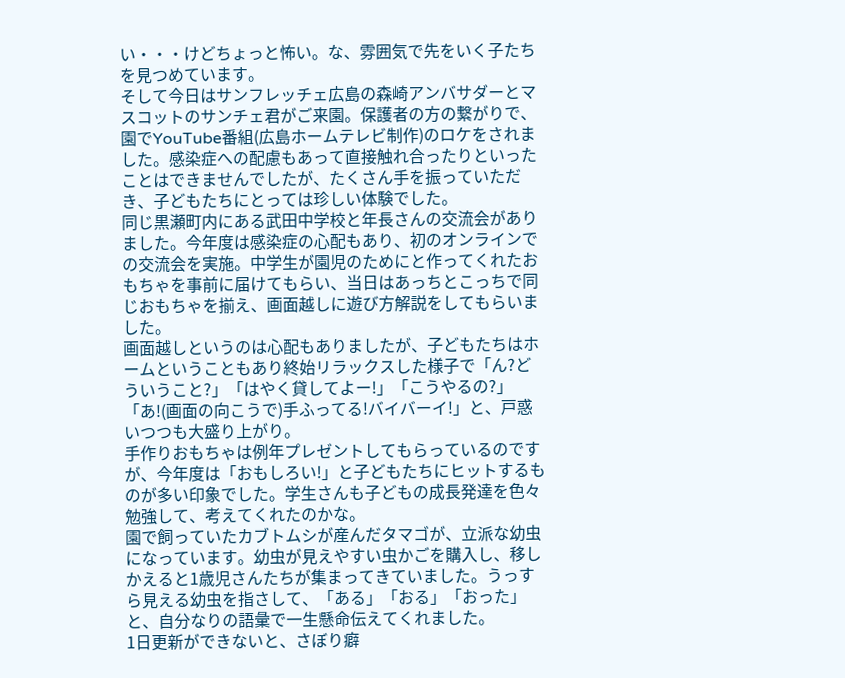い・・・けどちょっと怖い。な、雰囲気で先をいく子たちを見つめています。
そして今日はサンフレッチェ広島の森崎アンバサダーとマスコットのサンチェ君がご来園。保護者の方の繋がりで、園でYouTube番組(広島ホームテレビ制作)のロケをされました。感染症への配慮もあって直接触れ合ったりといったことはできませんでしたが、たくさん手を振っていただき、子どもたちにとっては珍しい体験でした。
同じ黒瀬町内にある武田中学校と年長さんの交流会がありました。今年度は感染症の心配もあり、初のオンラインでの交流会を実施。中学生が園児のためにと作ってくれたおもちゃを事前に届けてもらい、当日はあっちとこっちで同じおもちゃを揃え、画面越しに遊び方解説をしてもらいました。
画面越しというのは心配もありましたが、子どもたちはホームということもあり終始リラックスした様子で「ん?どういうこと?」「はやく貸してよー!」「こうやるの?」「あ!(画面の向こうで)手ふってる!バイバーイ!」と、戸惑いつつも大盛り上がり。
手作りおもちゃは例年プレゼントしてもらっているのですが、今年度は「おもしろい!」と子どもたちにヒットするものが多い印象でした。学生さんも子どもの成長発達を色々勉強して、考えてくれたのかな。
園で飼っていたカブトムシが産んだタマゴが、立派な幼虫になっています。幼虫が見えやすい虫かごを購入し、移しかえると1歳児さんたちが集まってきていました。うっすら見える幼虫を指さして、「ある」「おる」「おった」と、自分なりの語彙で一生懸命伝えてくれました。
1日更新ができないと、さぼり癖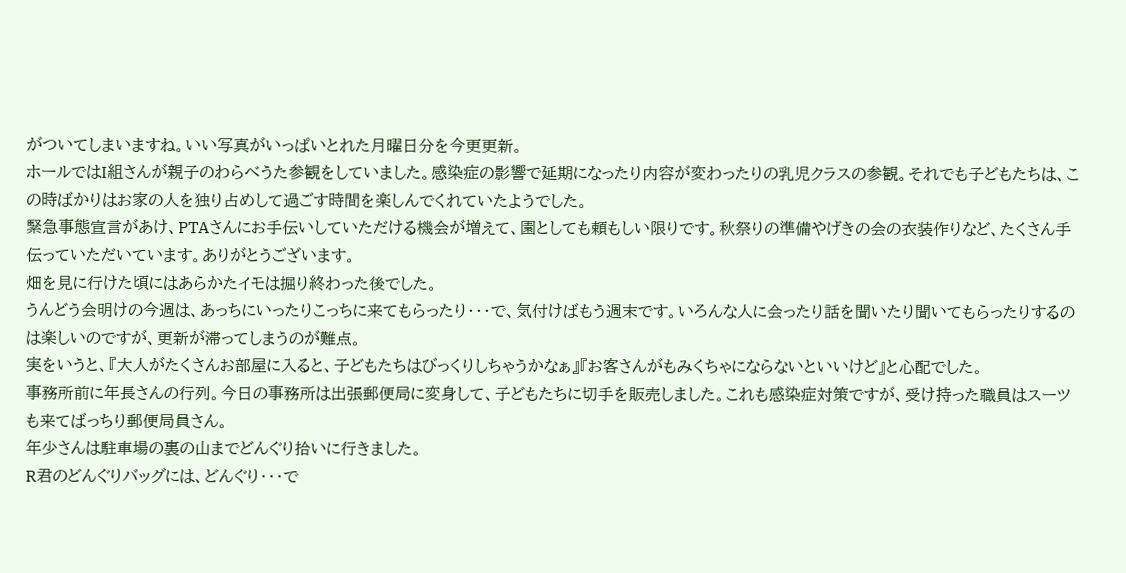がついてしまいますね。いい写真がいっぱいとれた月曜日分を今更更新。
ホールではI組さんが親子のわらべうた参観をしていました。感染症の影響で延期になったり内容が変わったりの乳児クラスの参観。それでも子どもたちは、この時ばかりはお家の人を独り占めして過ごす時間を楽しんでくれていたようでした。
緊急事態宣言があけ、PTAさんにお手伝いしていただける機会が増えて、園としても頼もしい限りです。秋祭りの準備やげきの会の衣装作りなど、たくさん手伝っていただいています。ありがとうございます。
畑を見に行けた頃にはあらかたイモは掘り終わった後でした。
うんどう会明けの今週は、あっちにいったりこっちに来てもらったり・・・で、気付けばもう週末です。いろんな人に会ったり話を聞いたり聞いてもらったりするのは楽しいのですが、更新が滞ってしまうのが難点。
実をいうと、『大人がたくさんお部屋に入ると、子どもたちはびっくりしちゃうかなぁ』『お客さんがもみくちゃにならないといいけど』と心配でした。
事務所前に年長さんの行列。今日の事務所は出張郵便局に変身して、子どもたちに切手を販売しました。これも感染症対策ですが、受け持った職員はスーツも来てばっちり郵便局員さん。
年少さんは駐車場の裏の山までどんぐり拾いに行きました。
R君のどんぐりバッグには、どんぐり・・・で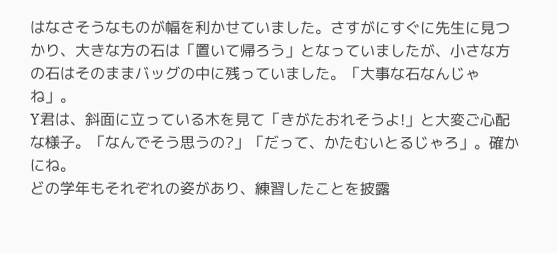はなさそうなものが幅を利かせていました。さすがにすぐに先生に見つかり、大きな方の石は「置いて帰ろう」となっていましたが、小さな方の石はそのままバッグの中に残っていました。「大事な石なんじゃね」。
Y君は、斜面に立っている木を見て「きがたおれそうよ!」と大変ご心配な様子。「なんでそう思うの?」「だって、かたむいとるじゃろ」。確かにね。
どの学年もそれぞれの姿があり、練習したことを披露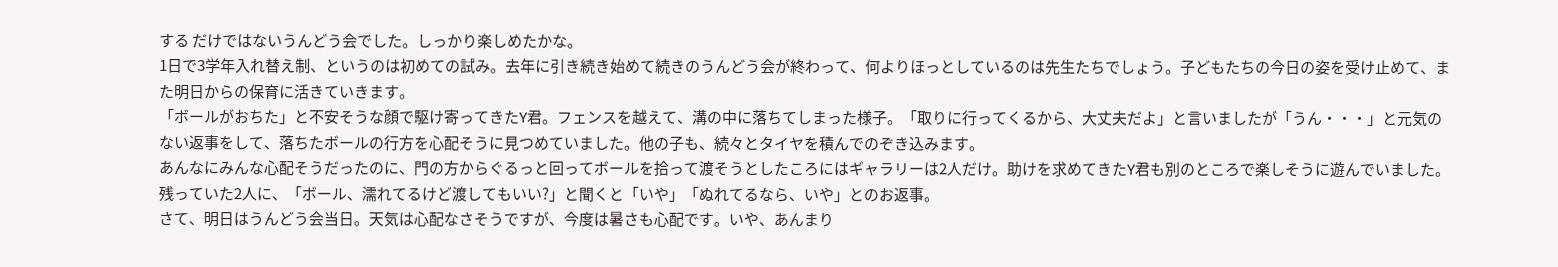する だけではないうんどう会でした。しっかり楽しめたかな。
1日で3学年入れ替え制、というのは初めての試み。去年に引き続き始めて続きのうんどう会が終わって、何よりほっとしているのは先生たちでしょう。子どもたちの今日の姿を受け止めて、また明日からの保育に活きていきます。
「ボールがおちた」と不安そうな顔で駆け寄ってきたY君。フェンスを越えて、溝の中に落ちてしまった様子。「取りに行ってくるから、大丈夫だよ」と言いましたが「うん・・・」と元気のない返事をして、落ちたボールの行方を心配そうに見つめていました。他の子も、続々とタイヤを積んでのぞき込みます。
あんなにみんな心配そうだったのに、門の方からぐるっと回ってボールを拾って渡そうとしたころにはギャラリーは2人だけ。助けを求めてきたY君も別のところで楽しそうに遊んでいました。残っていた2人に、「ボール、濡れてるけど渡してもいい?」と聞くと「いや」「ぬれてるなら、いや」とのお返事。
さて、明日はうんどう会当日。天気は心配なさそうですが、今度は暑さも心配です。いや、あんまり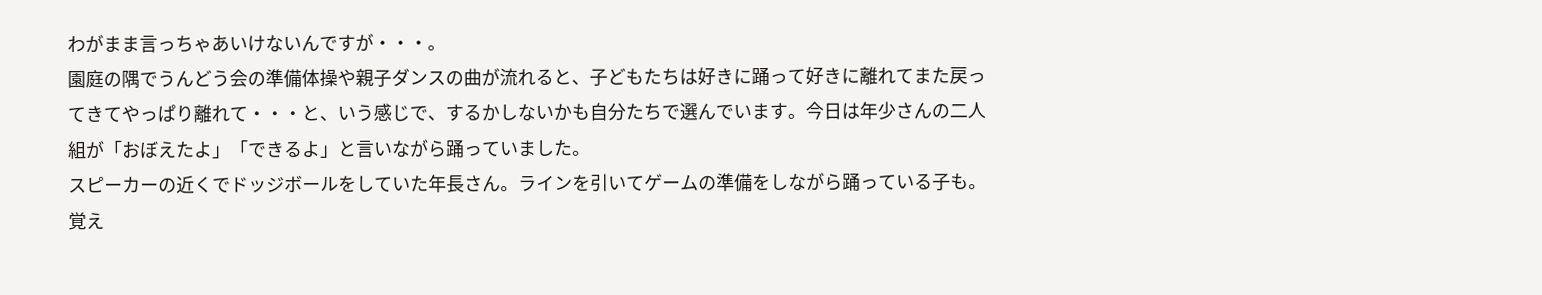わがまま言っちゃあいけないんですが・・・。
園庭の隅でうんどう会の準備体操や親子ダンスの曲が流れると、子どもたちは好きに踊って好きに離れてまた戻ってきてやっぱり離れて・・・と、いう感じで、するかしないかも自分たちで選んでいます。今日は年少さんの二人組が「おぼえたよ」「できるよ」と言いながら踊っていました。
スピーカーの近くでドッジボールをしていた年長さん。ラインを引いてゲームの準備をしながら踊っている子も。覚え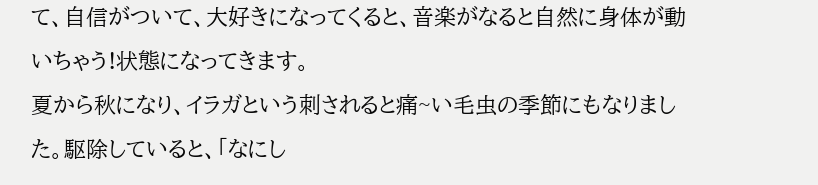て、自信がついて、大好きになってくると、音楽がなると自然に身体が動いちゃう!状態になってきます。
夏から秋になり、イラガという刺されると痛~い毛虫の季節にもなりました。駆除していると、「なにし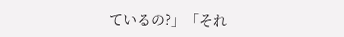ているの?」「それ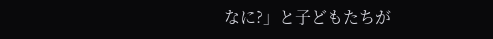なに?」と子どもたちが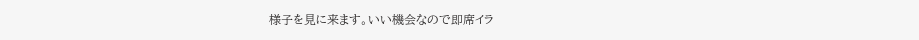様子を見に来ます。いい機会なので即席イラ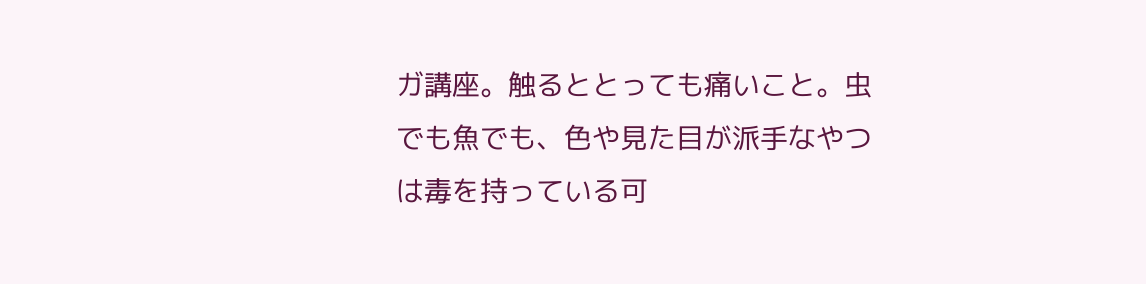ガ講座。触るととっても痛いこと。虫でも魚でも、色や見た目が派手なやつは毒を持っている可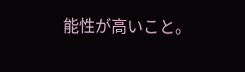能性が高いこと。